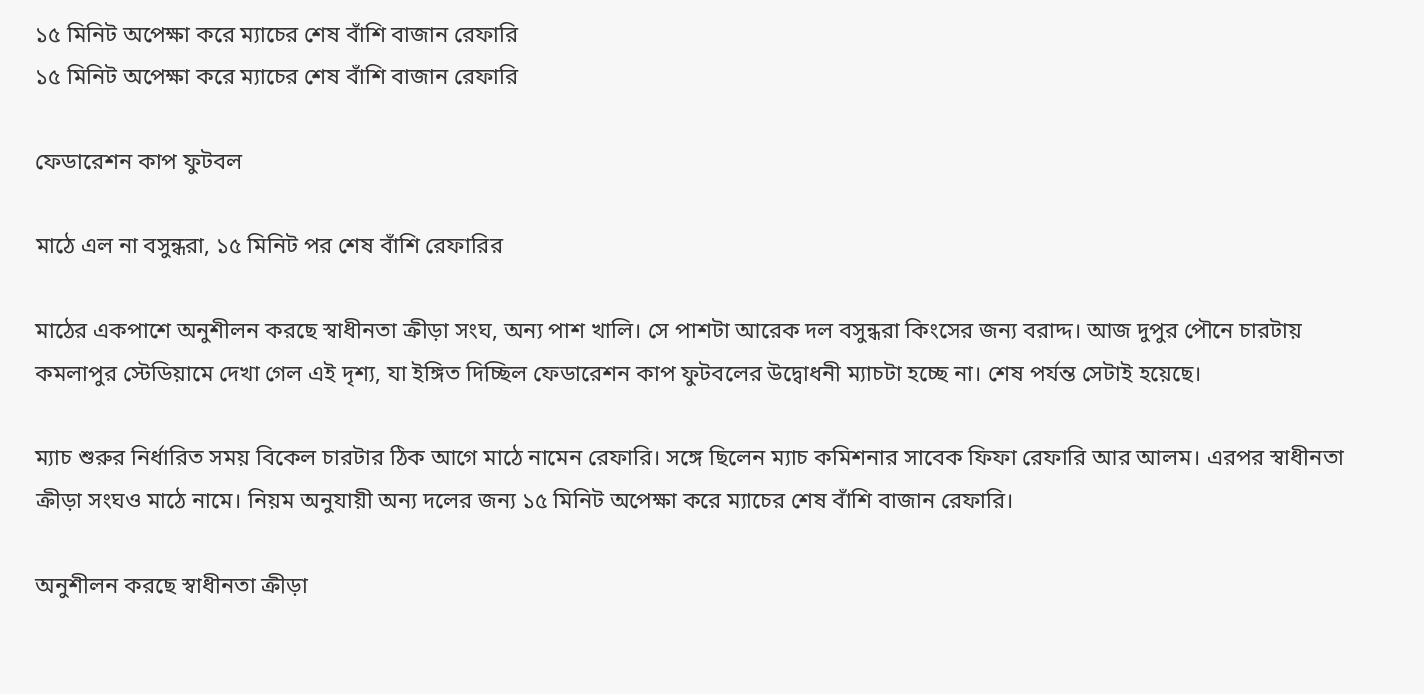১৫ মিনিট অপেক্ষা করে ম্যাচের শেষ বাঁশি বাজান রেফারি
১৫ মিনিট অপেক্ষা করে ম্যাচের শেষ বাঁশি বাজান রেফারি

ফেডারেশন কাপ ফুটবল

মাঠে এল না বসুন্ধরা, ১৫ মিনিট পর শেষ বাঁশি রেফারির

মাঠের একপাশে অনুশীলন করছে স্বাধীনতা ক্রীড়া সংঘ, অন্য পাশ খালি। সে পাশটা আরেক দল বসুন্ধরা কিংসের জন্য বরাদ্দ। আজ দুপুর পৌনে চারটায় কমলাপুর স্টেডিয়ামে দেখা গেল এই দৃশ্য, যা ইঙ্গিত দিচ্ছিল ফেডারেশন কাপ ফুটবলের উদ্বোধনী ম্যাচটা হচ্ছে না। শেষ পর্যন্ত সেটাই হয়েছে।

ম্যাচ শুরুর নির্ধারিত সময় বিকেল চারটার ঠিক আগে মাঠে নামেন রেফারি। সঙ্গে ছিলেন ম্যাচ কমিশনার সাবেক ফিফা রেফারি আর আলম। এরপর স্বাধীনতা ক্রীড়া সংঘও মাঠে নামে। নিয়ম অনুযায়ী অন্য দলের জন্য ১৫ মিনিট অপেক্ষা করে ম্যাচের শেষ বাঁশি বাজান রেফারি।

অনুশীলন করছে স্বাধীনতা ক্রীড়া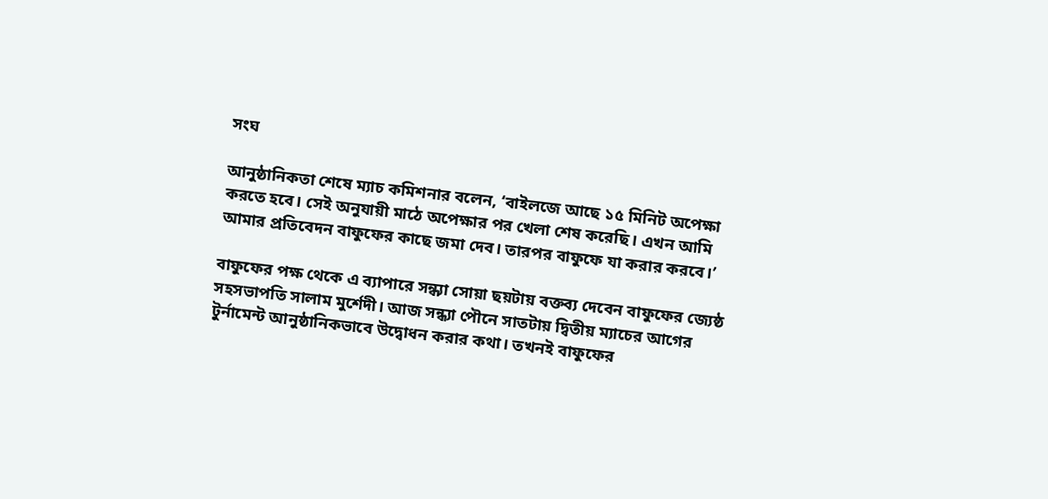সংঘ

আনুষ্ঠানিকতা শেষে ম্যাচ কমিশনার বলেন, ‘বাইলজে আছে ১৫ মিনিট অপেক্ষা করতে হবে। সেই অনুযায়ী মাঠে অপেক্ষার পর খেলা শেষ করেছি। এখন আমি আমার প্রতিবেদন বাফুফের কাছে জমা দেব। তারপর বাফুফে যা করার করবে।’

বাফুফের পক্ষ থেকে এ ব্যাপারে সন্ধ্যা সোয়া ছয়টায় বক্তব্য দেবেন বাফুফের জ্যেষ্ঠ সহসভাপতি সালাম মুর্শেদী। আজ সন্ধ্যা পৌনে সাতটায় দ্বিতীয় ম্যাচের আগের টুর্নামেন্ট আনুষ্ঠানিকভাবে উদ্বোধন করার কথা। তখনই বাফুফের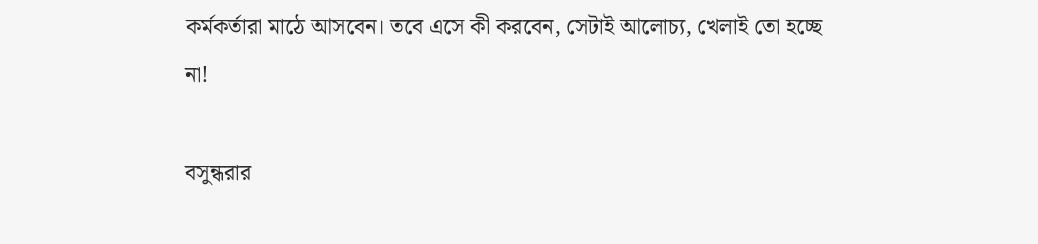কর্মকর্তারা মাঠে আসবেন। তবে এসে কী করবেন, সেটাই আলোচ্য, খেলাই তো হচ্ছে না!

বসুন্ধরার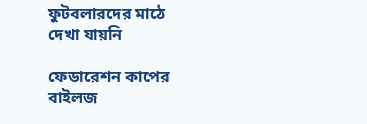ফুটবলারদের মাঠে দেখা যায়নি

ফেডারেশন কাপের বাইলজ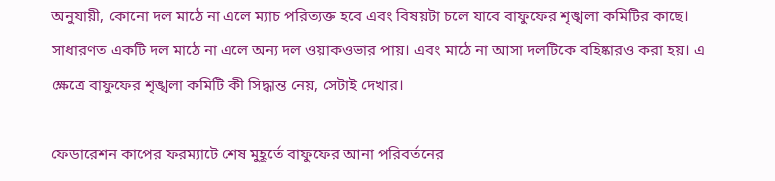অনুযায়ী, কোনো দল মাঠে না এলে ম্যাচ পরিত্যক্ত হবে এবং বিষয়টা চলে যাবে বাফুফের শৃঙ্খলা কমিটির কাছে। সাধারণত একটি দল মাঠে না এলে অন্য দল ওয়াকওভার পায়। এবং মাঠে না আসা দলটিকে বহিষ্কারও করা হয়। এ ক্ষেত্রে বাফুফের শৃঙ্খলা কমিটি কী সিদ্ধান্ত নেয়, সেটাই দেখার।

ফেডারেশন কাপের ফরম্যাটে শেষ মুহূর্তে বাফুফের আনা পরিবর্তনের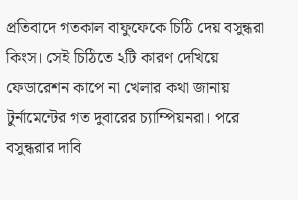প্রতিবাদে গতকাল বাফুফেকে চিঠি দেয় বসুন্ধরা কিংস। সেই চিঠিতে ২টি কারণ দেখিয়ে ফেডারেশন কাপে না খেলার কথা জানায় টুর্নামেন্টের গত দুবারের চ্যাম্পিয়নরা। পরে বসুন্ধরার দাবি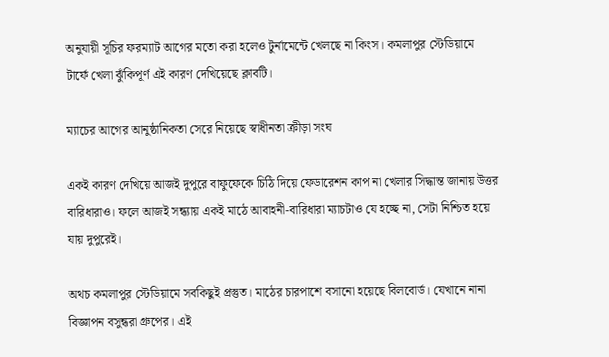অনুযায়ী সূচির ফরম্যাট আগের মতো করা হলেও টুর্নামেন্টে খেলছে না কিংস। কমলাপুর স্টেডিয়ামে টার্ফে খেলা ঝুঁকিপূর্ণ এই কারণ দেখিয়েছে ক্লাবটি।

ম্যাচের আগের আনুষ্ঠানিকতা সেরে নিয়েছে স্বাধীনতা ক্রীড়া সংঘ

একই কারণ দেখিয়ে আজই দুপুরে বাফুফেকে চিঠি দিয়ে ফেডারেশন কাপ না খেলার সিদ্ধান্ত জানায় উত্তর বারিধারাও। ফলে আজই সন্ধ্যায় একই মাঠে আবাহনী-বারিধারা ম্যাচটাও যে হচ্ছে না, সেটা নিশ্চিত হয়ে যায় দুপুরেই।

অথচ কমলাপুর স্টেডিয়ামে সবকিছুই প্রস্তুত। মাঠের চারপাশে বসানো হয়েছে বিলবোর্ড। যেখানে নানা বিজ্ঞাপন বসুন্ধরা গ্রুপের। এই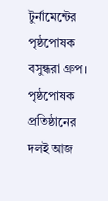টুর্নামেন্টের পৃষ্ঠপোষক বসুন্ধরা গ্রুপ। পৃষ্ঠপোষক প্রতিষ্ঠানের দলই আজ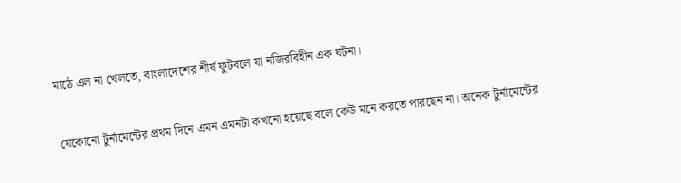মাঠে এল না খেলতে, বাংলাদেশের শীর্ষ ফুটবলে যা নজিরবিহীন এক ঘটনা।

যেকোনো টুর্নামেন্টের প্রথম দিনে এমন এমনটা কখনো হয়েছে বলে কেউ মনে করতে পারছেন না। অনেক টুর্নামেন্টের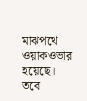মাঝপথে ওয়াকওভার হয়েছে। তবে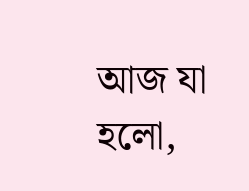আজ যা হলো,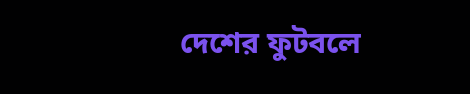দেশের ফুটবলে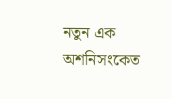নতুন এক অশনিসংকেত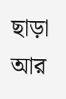ছাড়া আর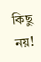কিছু নয়!